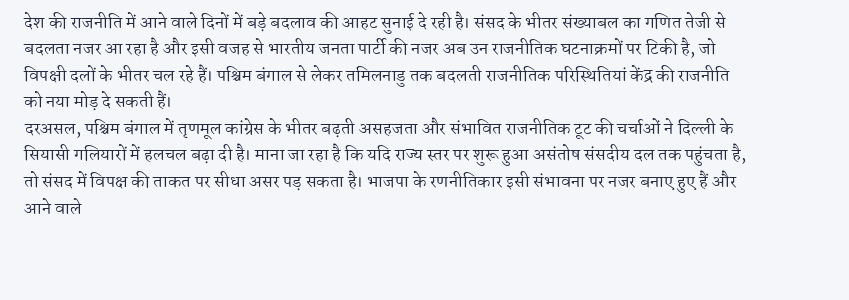देश की राजनीति में आने वाले दिनों में बड़े बदलाव की आहट सुनाई दे रही है। संसद के भीतर संख्याबल का गणित तेजी से बदलता नजर आ रहा है और इसी वजह से भारतीय जनता पार्टी की नजर अब उन राजनीतिक घटनाक्रमों पर टिकी है, जो विपक्षी दलों के भीतर चल रहे हैं। पश्चिम बंगाल से लेकर तमिलनाडु तक बदलती राजनीतिक परिस्थितियां केंद्र की राजनीति को नया मोड़ दे सकती हैं।
दरअसल, पश्चिम बंगाल में तृणमूल कांग्रेस के भीतर बढ़ती असहजता और संभावित राजनीतिक टूट की चर्चाओं ने दिल्ली के सियासी गलियारों में हलचल बढ़ा दी है। माना जा रहा है कि यदि राज्य स्तर पर शुरू हुआ असंतोष संसदीय दल तक पहुंचता है, तो संसद में विपक्ष की ताकत पर सीधा असर पड़ सकता है। भाजपा के रणनीतिकार इसी संभावना पर नजर बनाए हुए हैं और आने वाले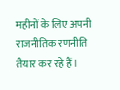महीनों के लिए अपनी राजनीतिक रणनीति तैयार कर रहे हैं।